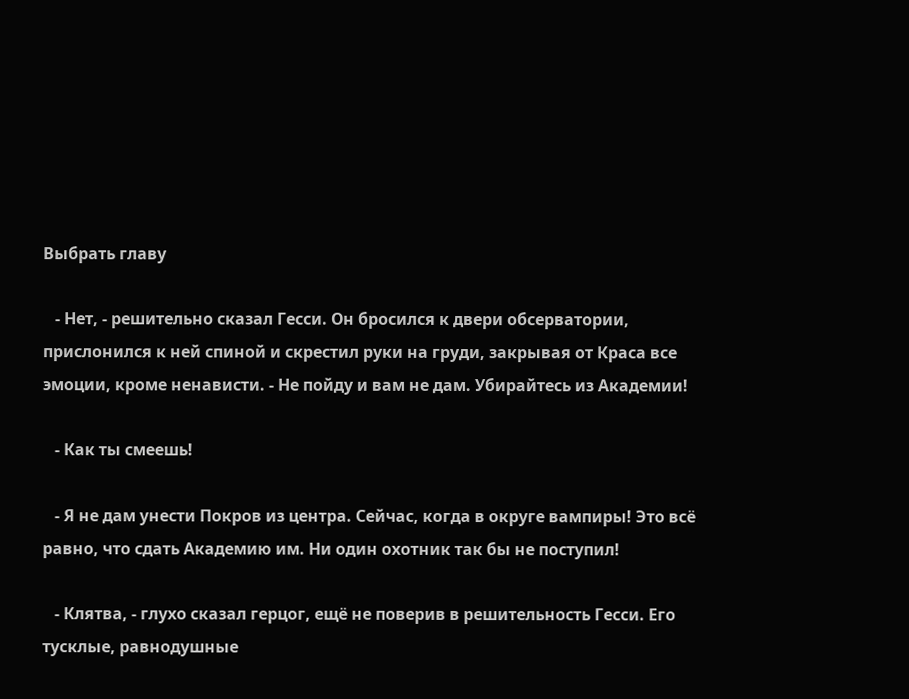Выбрать главу

   - Нет, - решительно сказал Гесси. Он бросился к двери обсерватории, прислонился к ней спиной и скрестил руки на груди, закрывая от Краса все эмоции, кроме ненависти. - Не пойду и вам не дам. Убирайтесь из Академии!

   - Как ты смеешь!

   - Я не дам унести Покров из центра. Сейчас, когда в округе вампиры! Это всё равно, что сдать Академию им. Ни один охотник так бы не поступил!

   - Клятва, - глухо сказал герцог, ещё не поверив в решительность Гесси. Его тусклые, равнодушные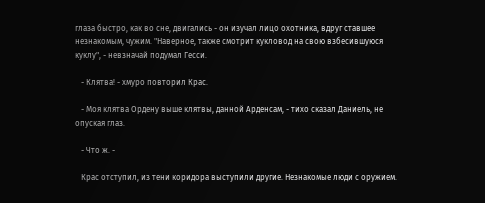глаза быстро, как во сне, двигались - он изучал лицо охотника, вдруг ставшее незнакомым, чужим. "Наверное, также смотрит кукловод на свою взбесившуюся куклу", - невзначай подумал Гесси.

   - Клятва! - хмуро повторил Крас.

   - Моя клятва Ордену выше клятвы, данной Арденсам, - тихо сказал Даниель, не опуская глаз.

   - Что ж. -

   Крас отступил, из тени коридора выступили другие. Незнакомые люди с оружием.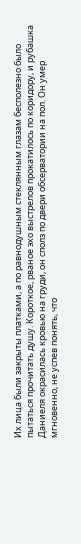Их лица были закрыты платками, а по равнодушным стеклянным глазам бесполезно было пытаться прочитать душу. Короткое, рваное эхо выстрелов прокатилось по коридору, и рубашка Даниеля окрасилась кровью на груди, он сполз по двери обсерватории на пол. Он умер мгновенно, не успев понять, что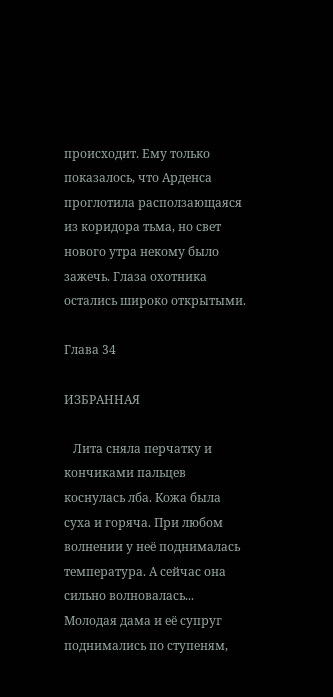происходит. Ему только показалось, что Арденса проглотила расползающаяся из коридора тьма, но свет нового утра некому было зажечь. Глаза охотника остались широко открытыми.

Глава 34

ИЗБРАННАЯ

   Лита сняла перчатку и кончиками пальцев коснулась лба. Кожа была суха и горяча. При любом волнении у неё поднималась температура. А сейчас она сильно волновалась... Молодая дама и её супруг поднимались по ступеням,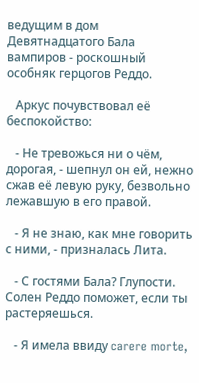ведущим в дом Девятнадцатого Бала вампиров - роскошный особняк герцогов Реддо.

   Аркус почувствовал её беспокойство:

   - Не тревожься ни о чём, дорогая, - шепнул он ей, нежно сжав её левую руку, безвольно лежавшую в его правой.

   - Я не знаю, как мне говорить с ними, - призналась Лита.

   - С гостями Бала? Глупости. Солен Реддо поможет, если ты растеряешься.

   - Я имела ввиду carere morte,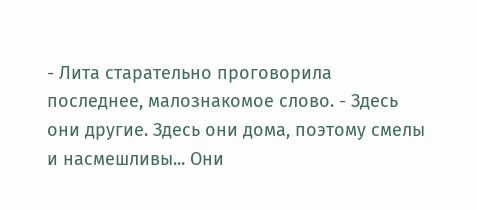- Лита старательно проговорила последнее, малознакомое слово. - Здесь они другие. Здесь они дома, поэтому смелы и насмешливы... Они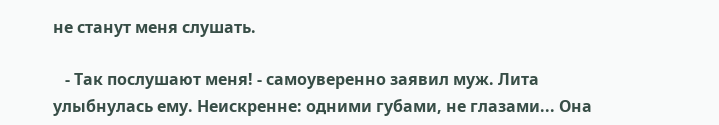не станут меня слушать.

   - Так послушают меня! - самоуверенно заявил муж. Лита улыбнулась ему. Неискренне: одними губами, не глазами... Она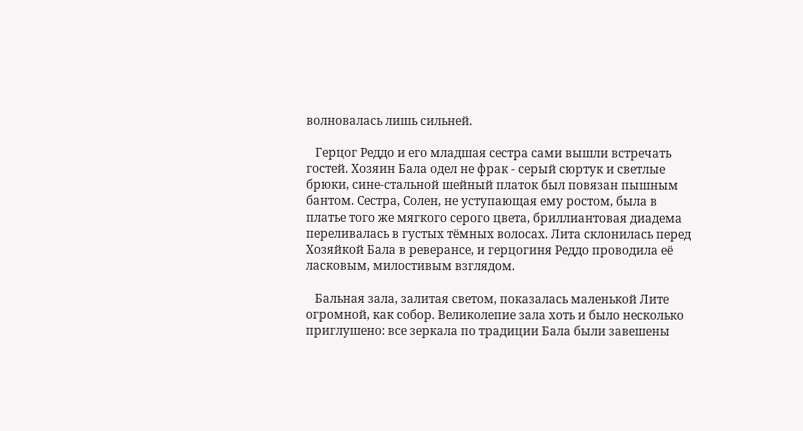волновалась лишь сильней.

   Герцог Реддо и его младшая сестра сами вышли встречать гостей. Хозяин Бала одел не фрак - серый сюртук и светлые брюки, сине-стальной шейный платок был повязан пышным бантом. Сестра, Солен, не уступающая ему ростом, была в платье того же мягкого серого цвета, бриллиантовая диадема переливалась в густых тёмных волосах. Лита склонилась перед Хозяйкой Бала в реверансе, и герцогиня Реддо проводила её ласковым, милостивым взглядом.

   Бальная зала, залитая светом, показалась маленькой Лите огромной, как собор. Великолепие зала хоть и было несколько приглушено: все зеркала по традиции Бала были завешены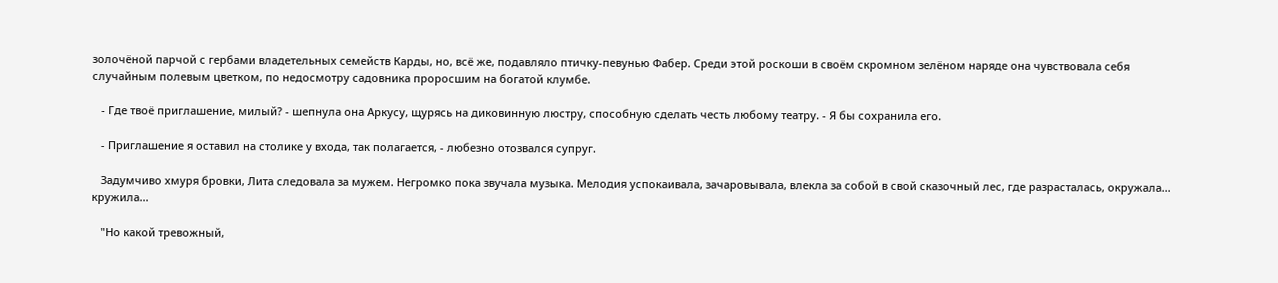золочёной парчой с гербами владетельных семейств Карды, но, всё же, подавляло птичку-певунью Фабер. Среди этой роскоши в своём скромном зелёном наряде она чувствовала себя случайным полевым цветком, по недосмотру садовника проросшим на богатой клумбе.

   - Где твоё приглашение, милый? - шепнула она Аркусу, щурясь на диковинную люстру, способную сделать честь любому театру. - Я бы сохранила его.

   - Приглашение я оставил на столике у входа, так полагается, - любезно отозвался супруг.

   Задумчиво хмуря бровки, Лита следовала за мужем. Негромко пока звучала музыка. Мелодия успокаивала, зачаровывала, влекла за собой в свой сказочный лес, где разрасталась, окружала... кружила...

   "Но какой тревожный,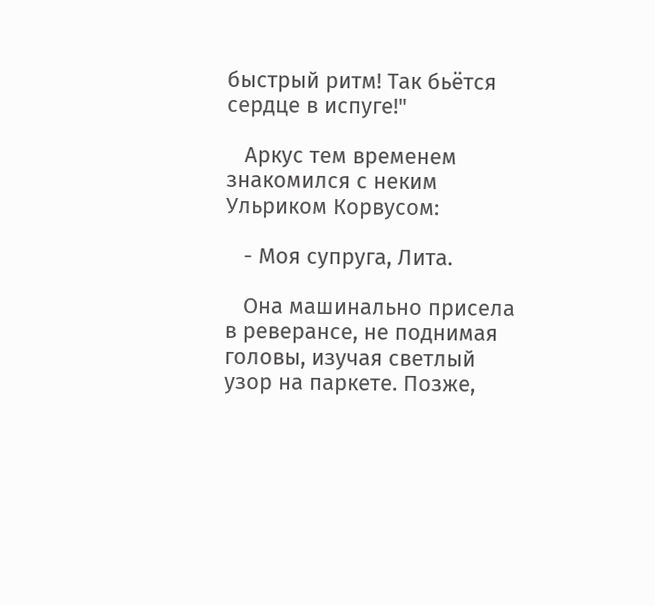быстрый ритм! Так бьётся сердце в испуге!"

   Аркус тем временем знакомился с неким Ульриком Корвусом:

   - Моя супруга, Лита.

   Она машинально присела в реверансе, не поднимая головы, изучая светлый узор на паркете. Позже,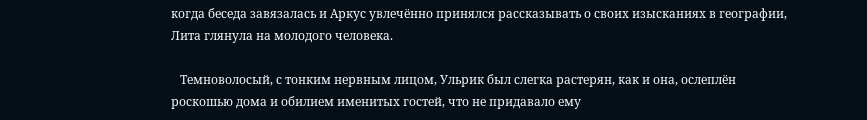когда беседа завязалась и Аркус увлечённо принялся рассказывать о своих изысканиях в географии, Лита глянула на молодого человека.

   Темноволосый, с тонким нервным лицом, Ульрик был слегка растерян, как и она, ослеплён роскошью дома и обилием именитых гостей, что не придавало ему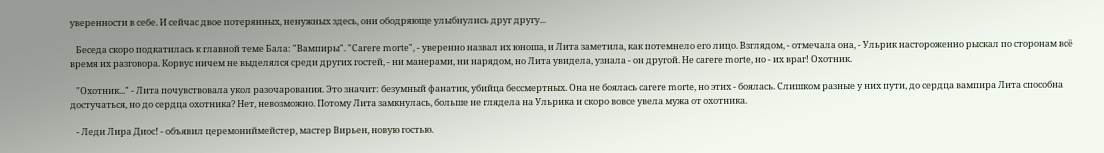уверенности в себе. И сейчас двое потерянных, ненужных здесь, они ободряюще улыбнулись друг другу...

   Беседа скоро подкатилась к главной теме Бала: "Вампиры". "Carere morte", - уверенно назвал их юноша, и Лита заметила, как потемнело его лицо. Взглядом, - отмечала она, - Ульрик настороженно рыскал по сторонам всё время их разговора. Корвус ничем не выделялся среди других гостей, - ни манерами, ни нарядом, но Лита увидела, узнала - он другой. Не carere morte, но - их враг! Охотник.

   "Охотник..." - Лита почувствовала укол разочарования. Это значит: безумный фанатик, убийца бессмертных. Она не боялась carere morte, но этих - боялась. Слишком разные у них пути, до сердца вампира Лита способна достучаться, но до сердца охотника? Нет, невозможно. Потому Лита замкнулась, больше не глядела на Ульрика и скоро вовсе увела мужа от охотника.

   - Леди Лира Диос! - объявил церемониймейстер, мастер Вирьен, новую гостью.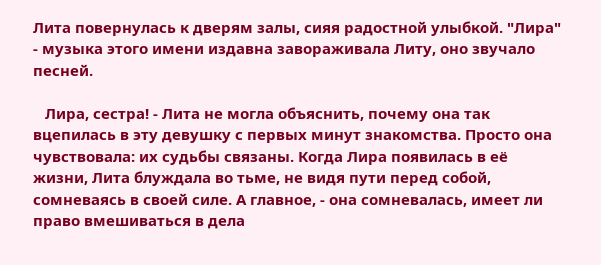Лита повернулась к дверям залы, сияя радостной улыбкой. "Лира" - музыка этого имени издавна завораживала Литу, оно звучало песней.

   Лира, сестра! - Лита не могла объяснить, почему она так вцепилась в эту девушку с первых минут знакомства. Просто она чувствовала: их судьбы связаны. Когда Лира появилась в её жизни, Лита блуждала во тьме, не видя пути перед собой, сомневаясь в своей силе. А главное, - она сомневалась, имеет ли право вмешиваться в дела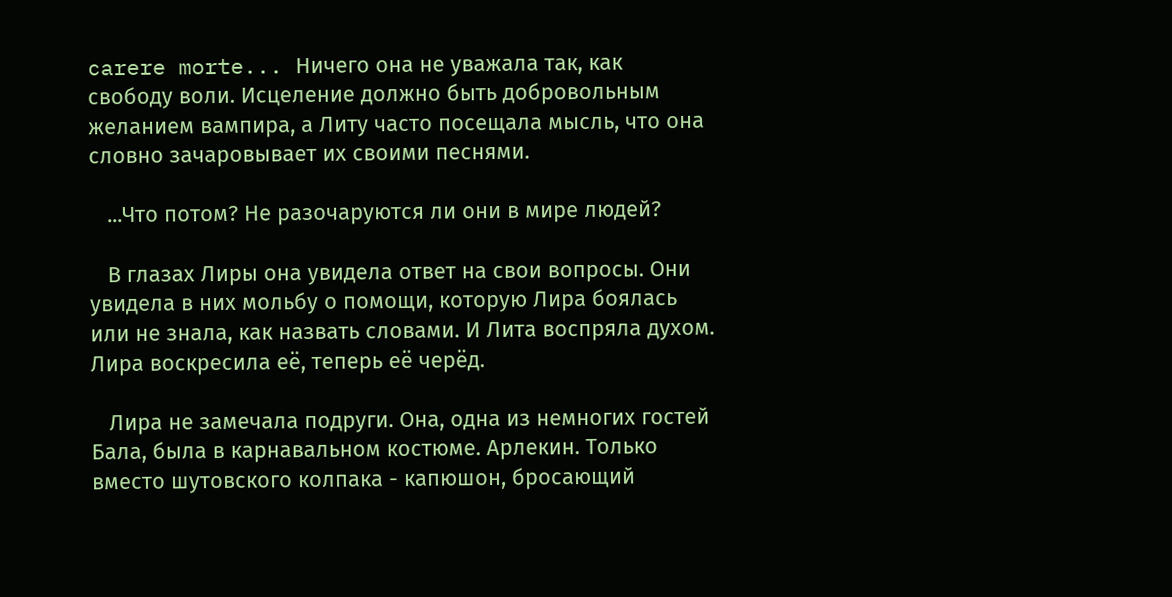carere morte... Ничего она не уважала так, как свободу воли. Исцеление должно быть добровольным желанием вампира, а Литу часто посещала мысль, что она словно зачаровывает их своими песнями.

   ...Что потом? Не разочаруются ли они в мире людей?

   В глазах Лиры она увидела ответ на свои вопросы. Они увидела в них мольбу о помощи, которую Лира боялась или не знала, как назвать словами. И Лита воспряла духом. Лира воскресила её, теперь её черёд.

   Лира не замечала подруги. Она, одна из немногих гостей Бала, была в карнавальном костюме. Арлекин. Только вместо шутовского колпака - капюшон, бросающий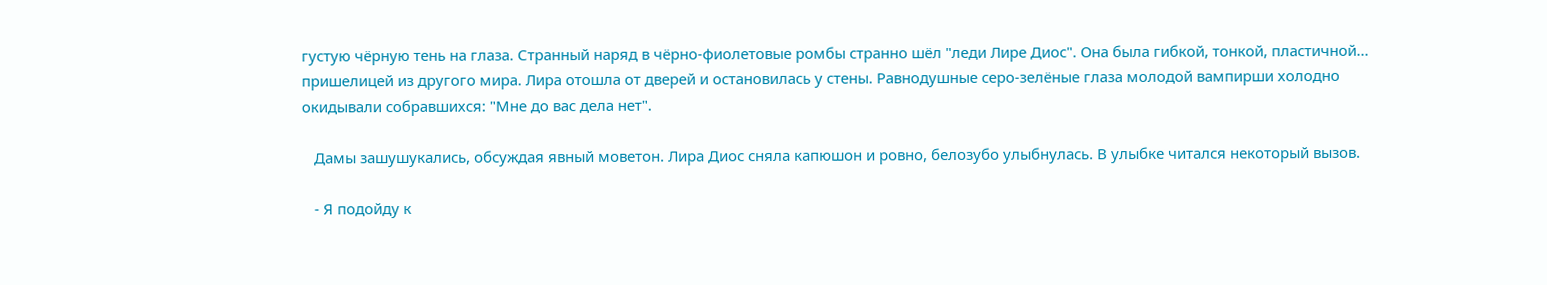густую чёрную тень на глаза. Странный наряд в чёрно-фиолетовые ромбы странно шёл "леди Лире Диос". Она была гибкой, тонкой, пластичной... пришелицей из другого мира. Лира отошла от дверей и остановилась у стены. Равнодушные серо-зелёные глаза молодой вампирши холодно окидывали собравшихся: "Мне до вас дела нет".

   Дамы зашушукались, обсуждая явный моветон. Лира Диос сняла капюшон и ровно, белозубо улыбнулась. В улыбке читался некоторый вызов.

   - Я подойду к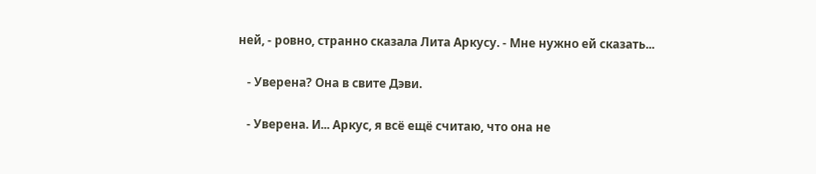ней, - ровно, странно сказала Лита Аркусу. - Мне нужно ей сказать...

   - Уверена? Она в свите Дэви.

   - Уверена. И... Аркус, я всё ещё считаю, что она не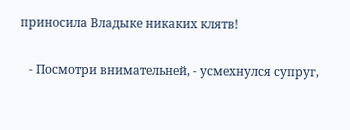приносила Владыке никаких клятв!

   - Посмотри внимательней, - усмехнулся супруг,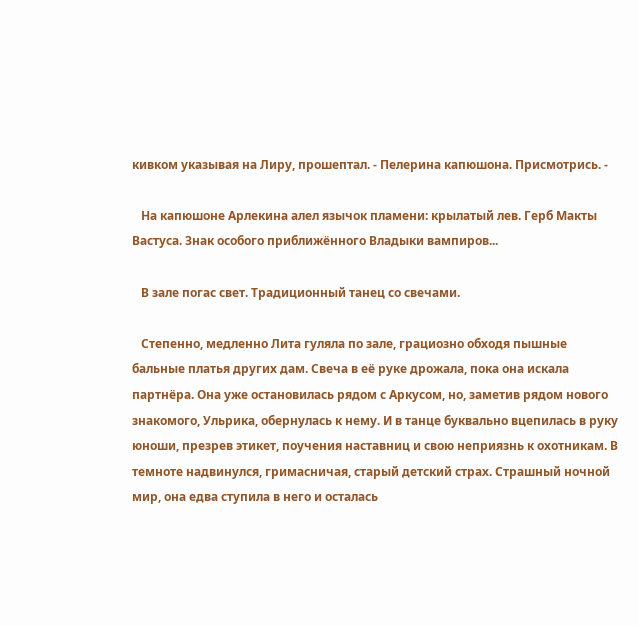кивком указывая на Лиру, прошептал. - Пелерина капюшона. Присмотрись. -

   На капюшоне Арлекина алел язычок пламени: крылатый лев. Герб Макты Вастуса. Знак особого приближённого Владыки вампиров...

   В зале погас свет. Традиционный танец со свечами.

   Степенно, медленно Лита гуляла по зале, грациозно обходя пышные бальные платья других дам. Свеча в её руке дрожала, пока она искала партнёра. Она уже остановилась рядом с Аркусом, но, заметив рядом нового знакомого, Ульрика, обернулась к нему. И в танце буквально вцепилась в руку юноши, презрев этикет, поучения наставниц и свою неприязнь к охотникам. В темноте надвинулся, гримасничая, старый детский страх. Страшный ночной мир, она едва ступила в него и осталась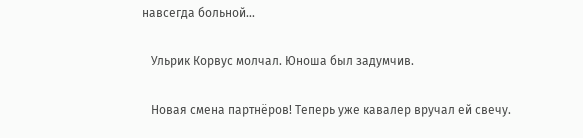навсегда больной...

   Ульрик Корвус молчал. Юноша был задумчив.

   Новая смена партнёров! Теперь уже кавалер вручал ей свечу.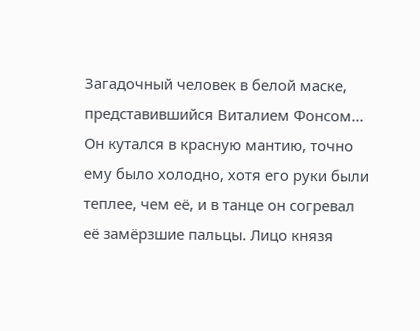Загадочный человек в белой маске, представившийся Виталием Фонсом... Он кутался в красную мантию, точно ему было холодно, хотя его руки были теплее, чем её, и в танце он согревал её замёрзшие пальцы. Лицо князя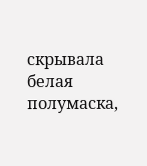скрывала белая полумаска,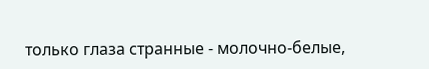только глаза странные - молочно-белые,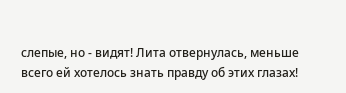слепые, но - видят! Лита отвернулась, меньше всего ей хотелось знать правду об этих глазах!